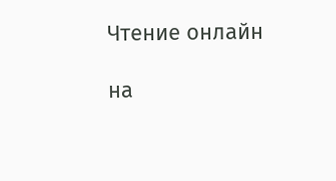Чтение онлайн

на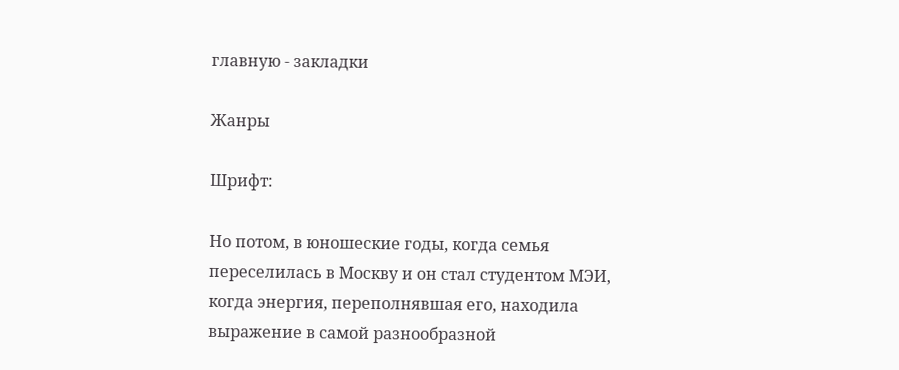главную - закладки

Жанры

Шрифт:

Но потом, в юношеские годы, когда семья переселилась в Москву и он стал студентом МЭИ, когда энергия, переполнявшая его, находила выражение в самой разнообразной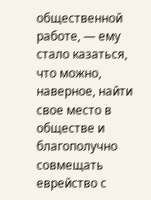общественной работе, — ему стало казаться, что можно, наверное, найти свое место в обществе и благополучно совмещать еврейство с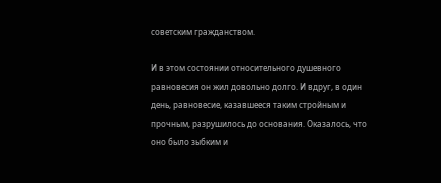советским гражданством.

И в этом состоянии относительного душевного равновесия он жил довольно долго. И вдруг, в один день, равновесие, казавшееся таким стройным и прочным, разрушилось до основания. Оказалось, что оно было зыбким и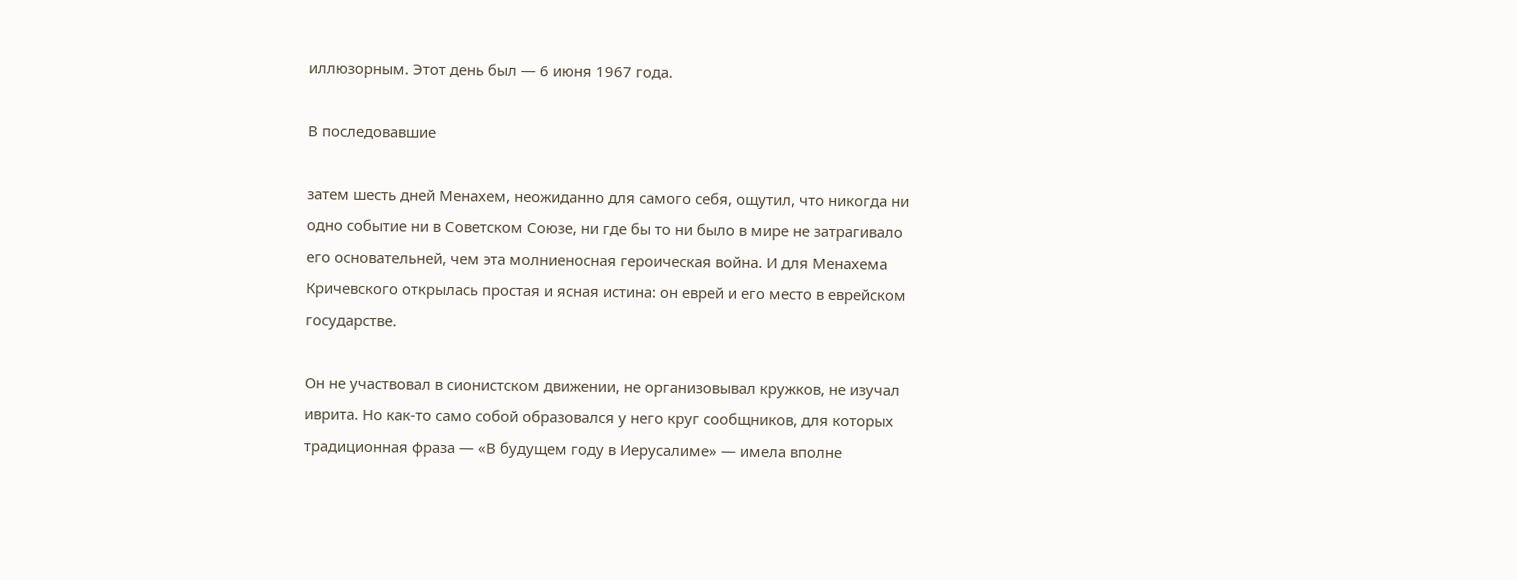иллюзорным. Этот день был — 6 июня 1967 года.

В последовавшие

затем шесть дней Менахем, неожиданно для самого себя, ощутил, что никогда ни одно событие ни в Советском Союзе, ни где бы то ни было в мире не затрагивало его основательней, чем эта молниеносная героическая война. И для Менахема Кричевского открылась простая и ясная истина: он еврей и его место в еврейском государстве.

Он не участвовал в сионистском движении, не организовывал кружков, не изучал иврита. Но как-то само собой образовался у него круг сообщников, для которых традиционная фраза — «В будущем году в Иерусалиме» — имела вполне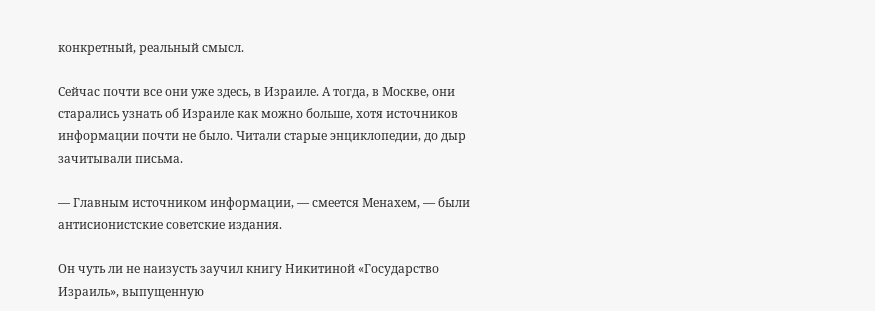конкретный, реальный смысл.

Сейчас почти все они уже здесь, в Израиле. А тогда, в Москве, они старались узнать об Израиле как можно больше, хотя источников информации почти не было. Читали старые энциклопедии, до дыр зачитывали письма.

— Главным источником информации, — смеется Менахем, — были антисионистские советские издания.

Он чуть ли не наизусть заучил книгу Никитиной «Государство Израиль», выпущенную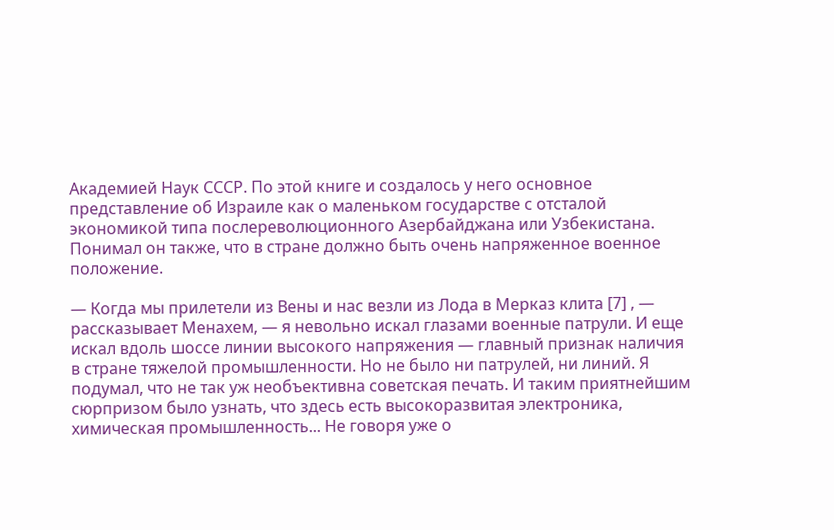Академией Наук СССР. По этой книге и создалось у него основное представление об Израиле как о маленьком государстве с отсталой экономикой типа послереволюционного Азербайджана или Узбекистана. Понимал он также, что в стране должно быть очень напряженное военное положение.

— Когда мы прилетели из Вены и нас везли из Лода в Мерказ клита [7] , — рассказывает Менахем, — я невольно искал глазами военные патрули. И еще искал вдоль шоссе линии высокого напряжения — главный признак наличия в стране тяжелой промышленности. Но не было ни патрулей, ни линий. Я подумал, что не так уж необъективна советская печать. И таким приятнейшим сюрпризом было узнать, что здесь есть высокоразвитая электроника, химическая промышленность... Не говоря уже о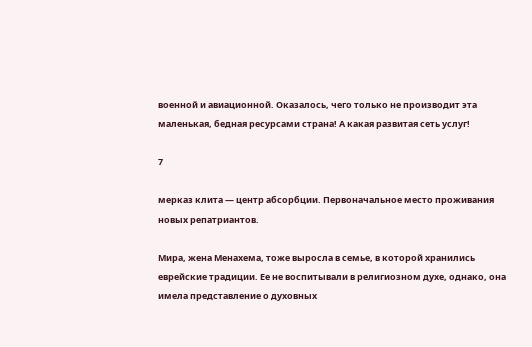военной и авиационной. Оказалось, чего только не производит эта маленькая, бедная ресурсами страна! А какая развитая сеть услуг!

7

мерказ клита — центр абсорбции. Первоначальное место проживания новых репатриантов.

Мира, жена Менахема, тоже выросла в семье, в которой хранились еврейские традиции. Ее не воспитывали в религиозном духе, однако, она имела представление о духовных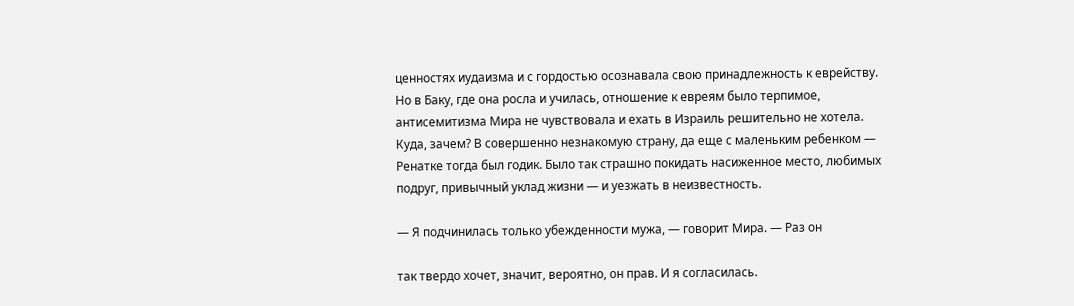ценностях иудаизма и с гордостью осознавала свою принадлежность к еврейству. Но в Баку, где она росла и училась, отношение к евреям было терпимое, антисемитизма Мира не чувствовала и ехать в Израиль решительно не хотела. Куда, зачем? В совершенно незнакомую страну, да еще с маленьким ребенком — Ренатке тогда был годик. Было так страшно покидать насиженное место, любимых подруг, привычный уклад жизни — и уезжать в неизвестность.

— Я подчинилась только убежденности мужа, — говорит Мира. — Раз он

так твердо хочет, значит, вероятно, он прав. И я согласилась.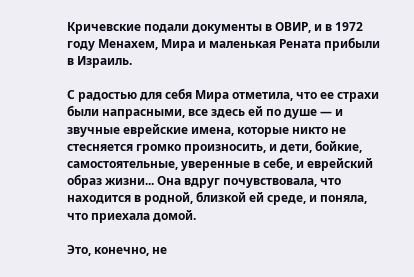Кричевские подали документы в ОВИР, и в 1972 году Менахем, Мира и маленькая Рената прибыли в Израиль.

С радостью для себя Мира отметила, что ее страхи были напрасными, все здесь ей по душе — и звучные еврейские имена, которые никто не стесняется громко произносить, и дети, бойкие, самостоятельные, уверенные в себе, и еврейский образ жизни... Она вдруг почувствовала, что находится в родной, близкой ей среде, и поняла, что приехала домой.

Это, конечно, не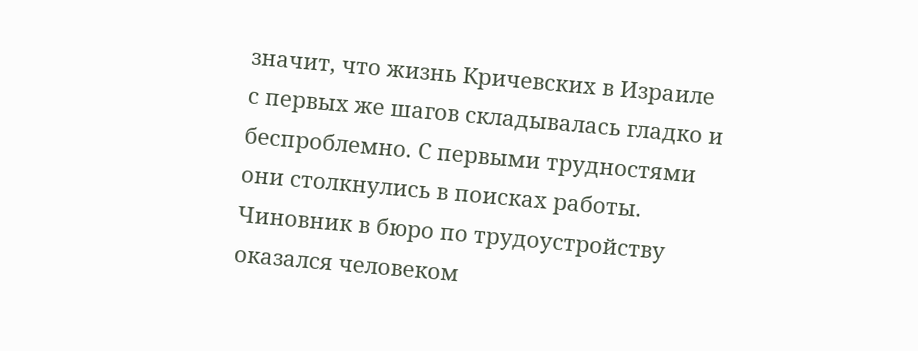значит, что жизнь Кричевских в Израиле с первых же шагов складывалась гладко и беспроблемно. С первыми трудностями они столкнулись в поисках работы. Чиновник в бюро по трудоустройству оказался человеком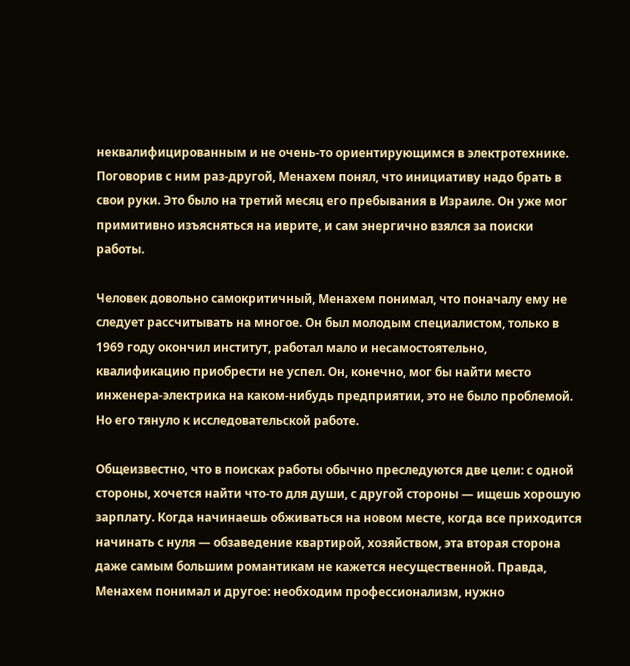неквалифицированным и не очень-то ориентирующимся в электротехнике. Поговорив с ним раз-другой, Менахем понял, что инициативу надо брать в свои руки. Это было на третий месяц его пребывания в Израиле. Он уже мог примитивно изъясняться на иврите, и сам энергично взялся за поиски работы.

Человек довольно самокритичный, Менахем понимал, что поначалу ему не следует рассчитывать на многое. Он был молодым специалистом, только в 1969 году окончил институт, работал мало и несамостоятельно, квалификацию приобрести не успел. Он, конечно, мог бы найти место инженера-электрика на каком-нибудь предприятии, это не было проблемой. Но его тянуло к исследовательской работе.

Общеизвестно, что в поисках работы обычно преследуются две цели: с одной стороны, хочется найти что-то для души, с другой стороны — ищешь хорошую зарплату. Когда начинаешь обживаться на новом месте, когда все приходится начинать с нуля — обзаведение квартирой, хозяйством, эта вторая сторона даже самым большим романтикам не кажется несущественной. Правда, Менахем понимал и другое: необходим профессионализм, нужно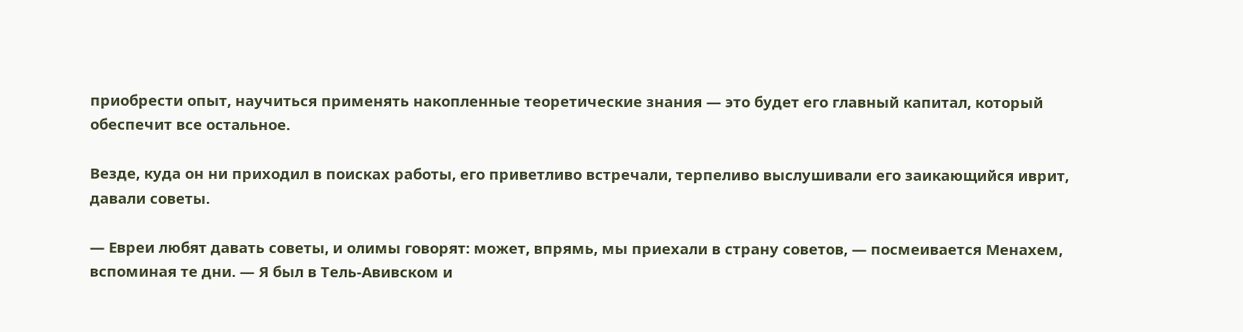приобрести опыт, научиться применять накопленные теоретические знания — это будет его главный капитал, который обеспечит все остальное.

Везде, куда он ни приходил в поисках работы, его приветливо встречали, терпеливо выслушивали его заикающийся иврит, давали советы.

— Евреи любят давать советы, и олимы говорят: может, впрямь, мы приехали в страну советов, — посмеивается Менахем, вспоминая те дни. — Я был в Тель-Авивском и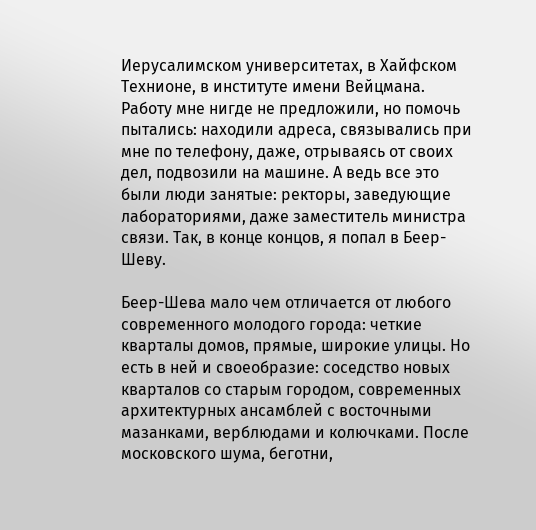Иерусалимском университетах, в Хайфском Технионе, в институте имени Вейцмана. Работу мне нигде не предложили, но помочь пытались: находили адреса, связывались при мне по телефону, даже, отрываясь от своих дел, подвозили на машине. А ведь все это были люди занятые: ректоры, заведующие лабораториями, даже заместитель министра связи. Так, в конце концов, я попал в Беер-Шеву.

Беер-Шева мало чем отличается от любого современного молодого города: четкие кварталы домов, прямые, широкие улицы. Но есть в ней и своеобразие: соседство новых кварталов со старым городом, современных архитектурных ансамблей с восточными мазанками, верблюдами и колючками. После московского шума, беготни,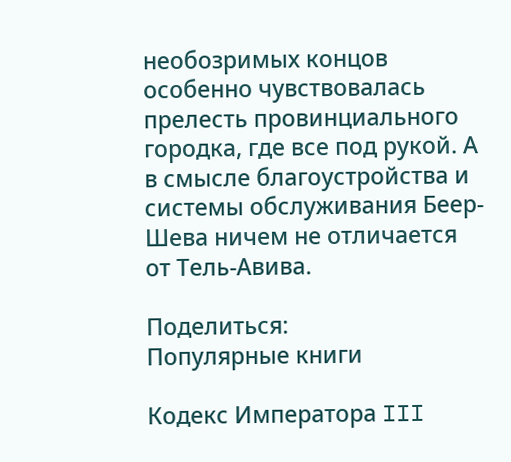необозримых концов особенно чувствовалась прелесть провинциального городка, где все под рукой. А в смысле благоустройства и системы обслуживания Беер-Шева ничем не отличается от Тель-Авива.

Поделиться:
Популярные книги

Кодекс Императора III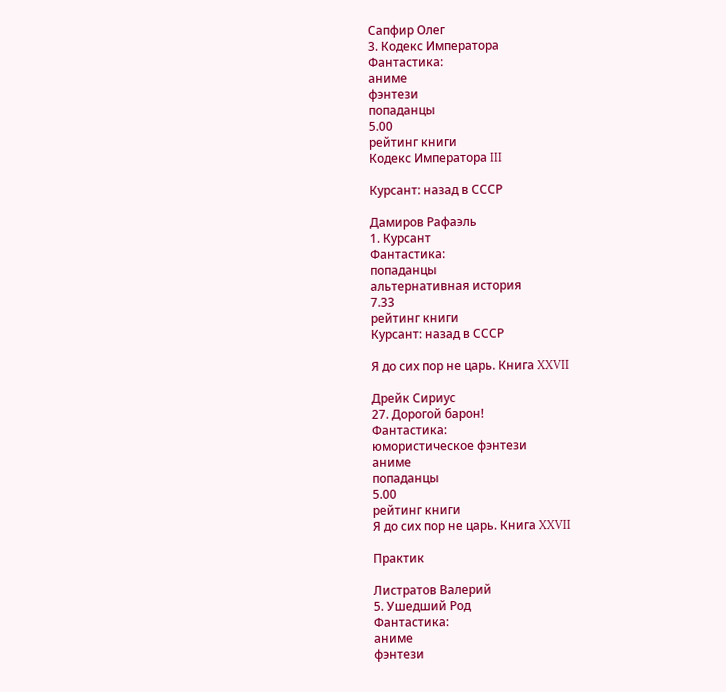Сапфир Олег
3. Кодекс Императора
Фантастика:
аниме
фэнтези
попаданцы
5.00
рейтинг книги
Кодекс Императора III

Курсант: назад в СССР

Дамиров Рафаэль
1. Курсант
Фантастика:
попаданцы
альтернативная история
7.33
рейтинг книги
Курсант: назад в СССР

Я до сих пор не царь. Книга XXVII

Дрейк Сириус
27. Дорогой барон!
Фантастика:
юмористическое фэнтези
аниме
попаданцы
5.00
рейтинг книги
Я до сих пор не царь. Книга XXVII

Практик

Листратов Валерий
5. Ушедший Род
Фантастика:
аниме
фэнтези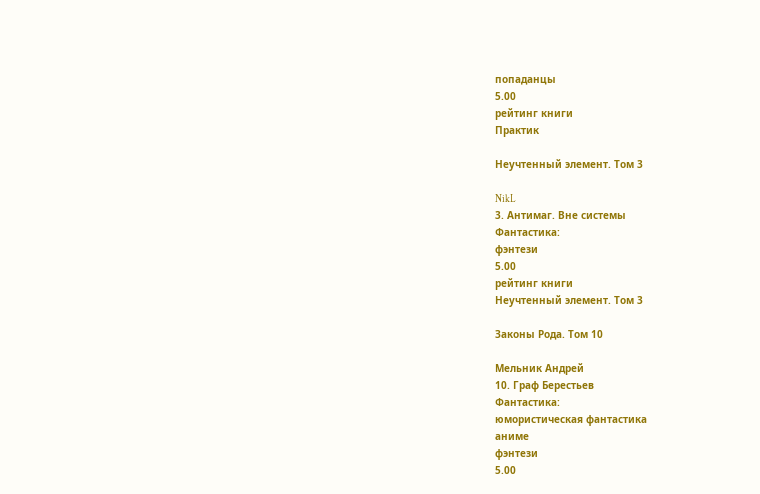попаданцы
5.00
рейтинг книги
Практик

Неучтенный элемент. Том 3

NikL
3. Антимаг. Вне системы
Фантастика:
фэнтези
5.00
рейтинг книги
Неучтенный элемент. Том 3

Законы Рода. Том 10

Мельник Андрей
10. Граф Берестьев
Фантастика:
юмористическая фантастика
аниме
фэнтези
5.00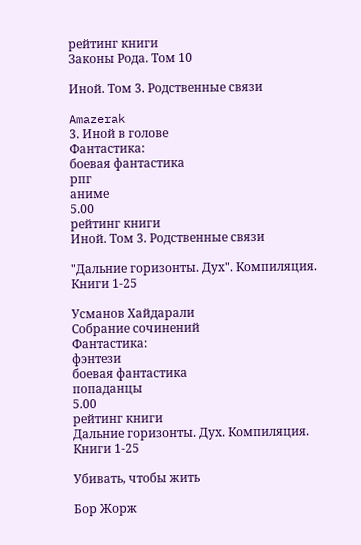рейтинг книги
Законы Рода. Том 10

Иной. Том 3. Родственные связи

Amazerak
3. Иной в голове
Фантастика:
боевая фантастика
рпг
аниме
5.00
рейтинг книги
Иной. Том 3. Родственные связи

"Дальние горизонты. Дух". Компиляция. Книги 1-25

Усманов Хайдарали
Собрание сочинений
Фантастика:
фэнтези
боевая фантастика
попаданцы
5.00
рейтинг книги
Дальние горизонты. Дух. Компиляция. Книги 1-25

Убивать, чтобы жить

Бор Жорж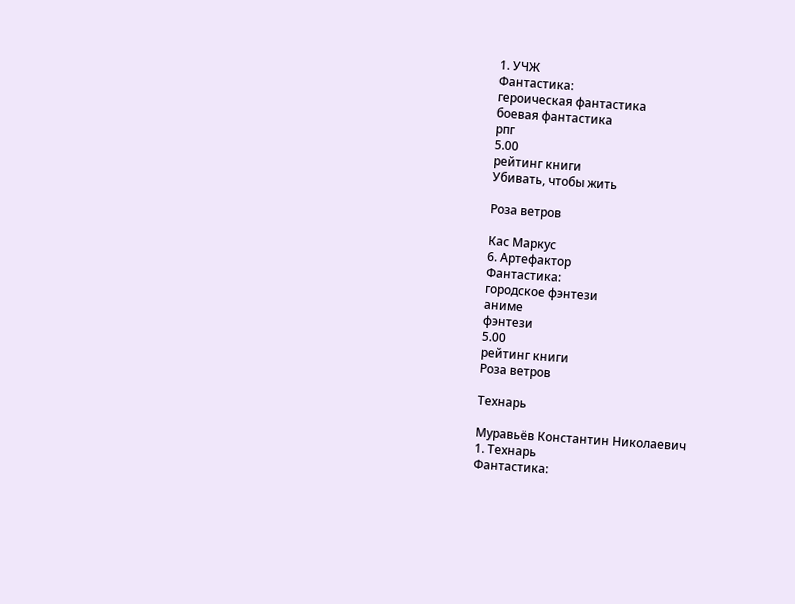1. УЧЖ
Фантастика:
героическая фантастика
боевая фантастика
рпг
5.00
рейтинг книги
Убивать, чтобы жить

Роза ветров

Кас Маркус
6. Артефактор
Фантастика:
городское фэнтези
аниме
фэнтези
5.00
рейтинг книги
Роза ветров

Технарь

Муравьёв Константин Николаевич
1. Технарь
Фантастика: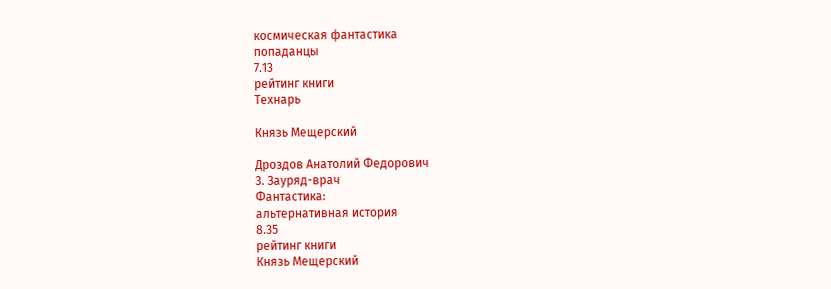космическая фантастика
попаданцы
7.13
рейтинг книги
Технарь

Князь Мещерский

Дроздов Анатолий Федорович
3. Зауряд-врач
Фантастика:
альтернативная история
8.35
рейтинг книги
Князь Мещерский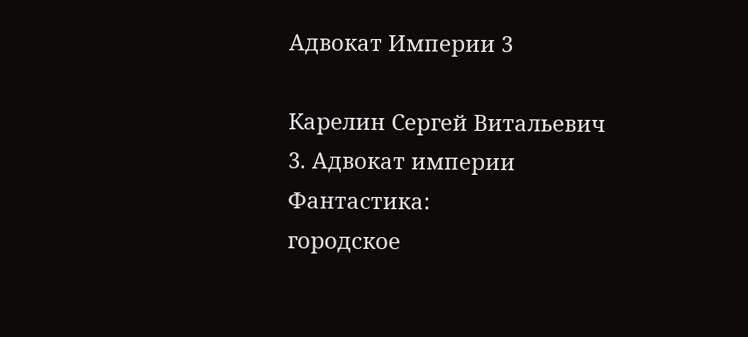Адвокат Империи 3

Карелин Сергей Витальевич
3. Адвокат империи
Фантастика:
городское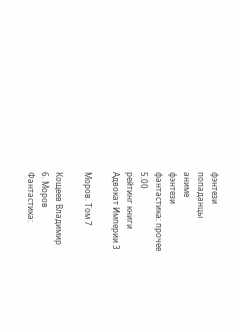фэнтези
попаданцы
аниме
фэнтези
фантастика: прочее
5.00
рейтинг книги
Адвокат Империи 3

Моров. Том 7

Кощеев Владимир
6. Моров
Фантастика: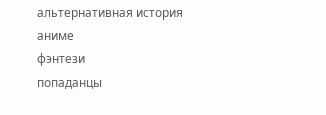альтернативная история
аниме
фэнтези
попаданцы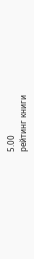5.00
рейтинг книги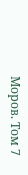Моров. Том 7